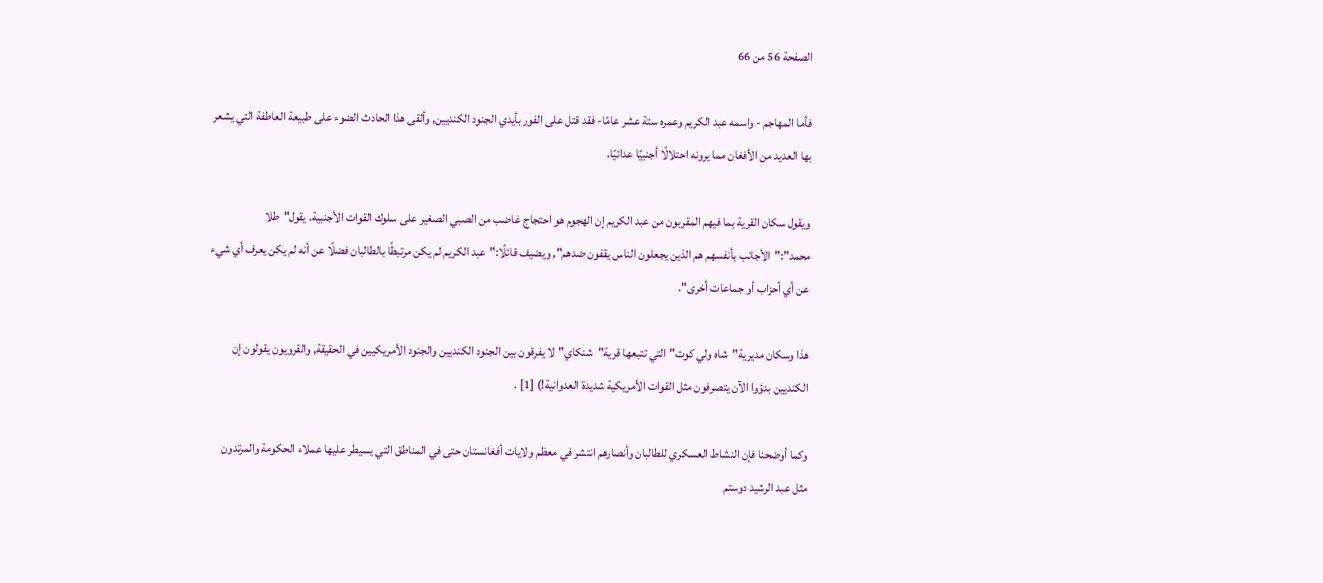الصفحة 56 من 66

فأما المهاجم - واسمه عبد الكريم وعمره ستة عشر عامًا- فقد قتل على الفور بأيدي الجنود الكنديين, وألقى هذا الحادث الضوء على طبيعة العاطفة التي يشعر بها العديد من الأفغان مما يرونه احتلالًا أجنبيًا عدائيًا.

ويقول سكان القرية بما فيهم المقربون من عبد الكريم إن الهجوم هو احتجاج غاضب من الصبي الصغير على سلوك القوات الأجنبية. يقول"طلا محمد":"الأجانب بأنفسهم هم الذين يجعلون الناس يقفون ضدهم", ويضيف قائلًا:"عبد الكريم لم يكن مرتبطًا بالطالبان فضلًا عن أنه لم يكن يعرف أي شيء عن أي أحزاب أو جماعات أخرى".

هذا وسكان مديرية"شاه ولي كوت"التي تتبعها قرية"شنكاي"لا يفرقون بين الجنود الكنديين والجنود الأمريكيين في الحقيقة, والقرويون يقولون إن الكنديين بدؤوا الآن يتصرفون مثل القوات الأمريكية شديدة العدوانية!) [1] .

وكما أوضحنا فإن النشاط العسكري للطالبان وأنصارهم انتشر في معظم ولايات أفغانستان حتى في المناطق التي يسيطر عليها عملاء الحكومة والمرتدون مثل عبد الرشيد دوستم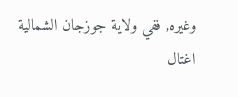وغيره, ففي ولاية جوزجان الشمالية اغتال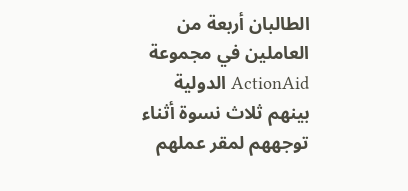الطالبان أربعة من العاملين في مجموعة ActionAid الدولية بينهم ثلاث نسوة أثناء توجههم لمقر عملهم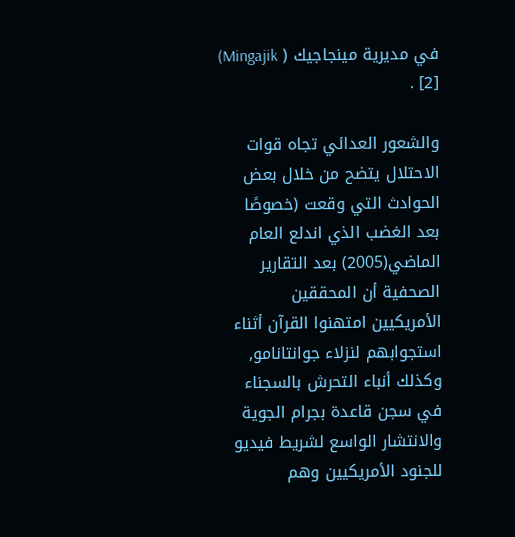في مديرية مينجاجيك ( Mingajik) [2] .

والشعور العدائي تجاه قوات الاحتلال يتضح من خلال بعض الحوادث التي وقعت (خصوصًا بعد الغضب الذي اندلع العام الماضي(2005) بعد التقارير الصحفية أن المحققين الأمريكيين امتهنوا القرآن أثناء استجوابهم لنزلاء جوانتانامو, وكذلك أنباء التحرش بالسجناء في سجن قاعدة بجرام الجوية والانتشار الواسع لشريط فيديو للجنود الأمريكيين وهم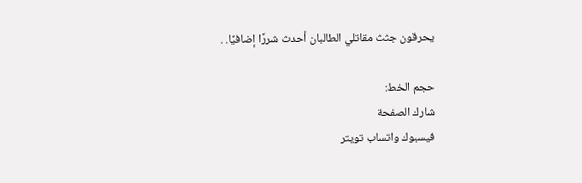يحرقون جثث مقاتلي الطالبان أحدث شررًا إضافيًا. .

حجم الخط:
شارك الصفحة
فيسبوك واتساب تويتر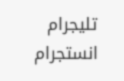تليجرام انستجرام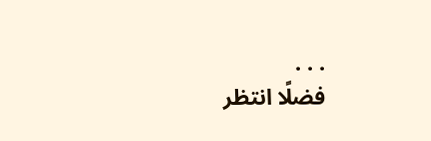. . .
فضلًا انتظر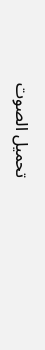تحميل الصوت